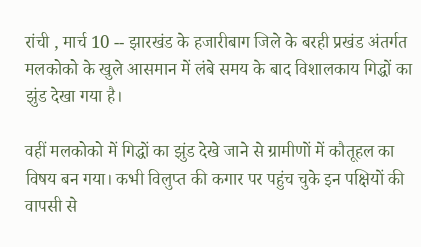रांची , मार्च 10 -- झारखंड के हजारीबाग जिले के बरही प्रखंड अंतर्गत मलकोको के खुले आसमान में लंबे समय के बाद विशालकाय गिद्धों का झुंड देखा गया है।

वहीं मलकोको में गिद्धों का झुंड देखे जाने से ग्रामीणों में कौतूहल का विषय बन गया। कभी विलुप्त की कगार पर पहुंच चुके इन पक्षियों की वापसी से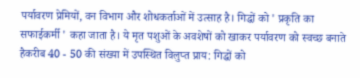पर्यावरण प्रेमियों, वन विभाग और शोधकर्ताओं में उत्साह है। गिद्धों को ' प्रकृति का सफाईकर्मी ' कहा जाता है। ये मृत पशुओं के अवशेषों को खाकर पर्यावरण को स्वच्छ बनाते हैकरीब 40 - 50 की संख्या में उपस्थित विलुप्त प्राय: गिद्धों को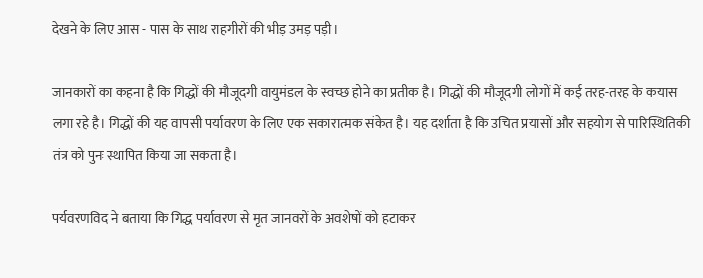देखने के लिए आस - पास के साथ राहगीरों की भीड़ उमड़ पड़ी।

जानकारों का कहना है कि गिद्धों की मौजूदगी वायुमंडल के स्वच्छ होने का प्रतीक है। गिद्धों की मौजूदगी लोगों में कई तरह-तरह के कयास लगा रहे है। गिद्धों की यह वापसी पर्यावरण के लिए एक सकारात्मक संकेत है। यह दर्शाता है कि उचित प्रयासों और सहयोग से पारिस्थितिकी तंत्र को पुनः स्थापित किया जा सकता है।

पर्यवरणविद ने बताया कि गिद्ध पर्यावरण से मृत जानवरों के अवशेषों को हटाकर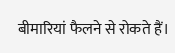बीमारियां फैलने से रोकते हैं।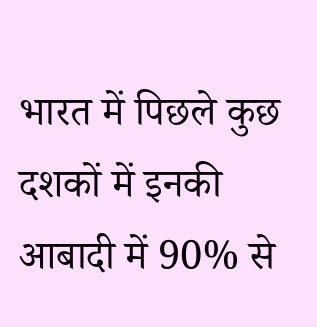भारत में पिछले कुछ दशकों में इनकी आबादी में 90% से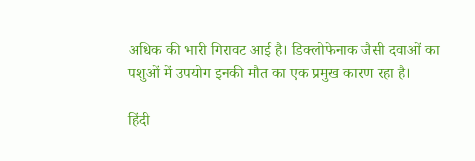अधिक की भारी गिरावट आई है। डिक्लोफेनाक जैसी दवाओं का पशुओं में उपयोग इनकी मौत का एक प्रमुख कारण रहा है।

हिंदी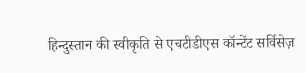हिन्दुस्तान की स्वीकृति से एचटीडीएस कॉन्टेंट सर्विसेज़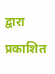द्वारा प्रकाशित